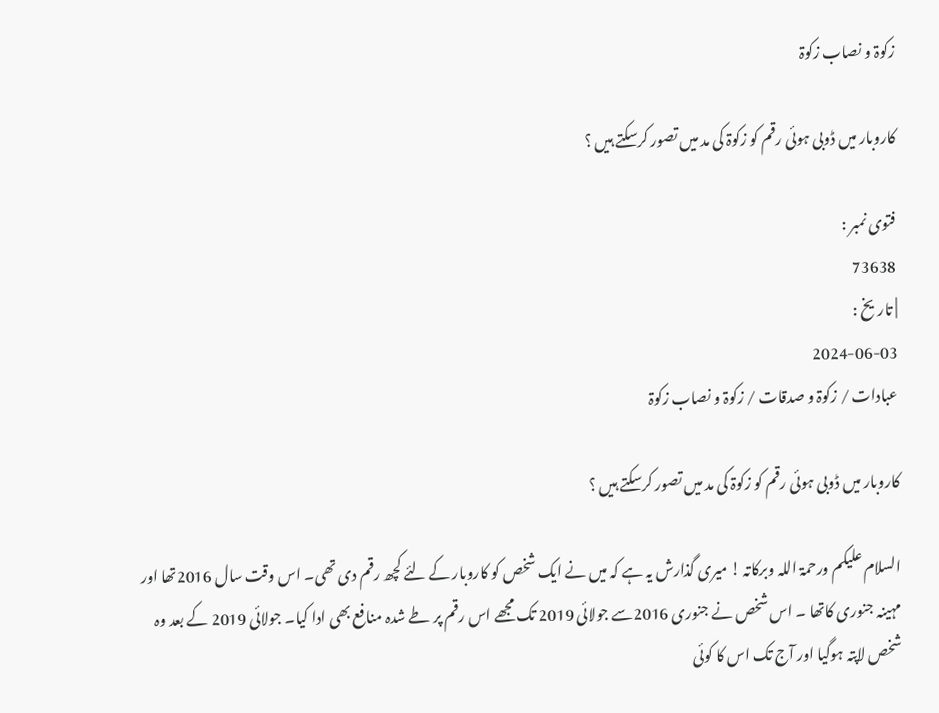زکوۃ و نصاب زکوۃ

کاروبار میں ڈوبی ہوئی رقم کو زکوۃ کی مد میں تصور کرسکتے ہیں ؟

فتوی نمبر :
73638
| تاریخ :
2024-06-03
عبادات / زکوۃ و صدقات / زکوۃ و نصاب زکوۃ

کاروبار میں ڈوبی ہوئی رقم کو زکوۃ کی مد میں تصور کرسکتے ہیں ؟

السلام علیکم ورحمۃ اللہ وبرکاتہ ! میری گذارش یہ ہے کہ میں نے ایک شخص کو کاروبار کے لئے کچھ رقم دی تھی۔ اس وقت سال 2016تھا اور مہینہ جنوری کاتھا ۔ اس شخص نے جنوری 2016سے جولائی 2019 تک مجھے اس رقم پر طے شدہ منافع بھی ادا کیا۔ جولائی 2019 کے بعد وہ شخص لاپتہ ہوگیا اور آج تک اس کا کوئی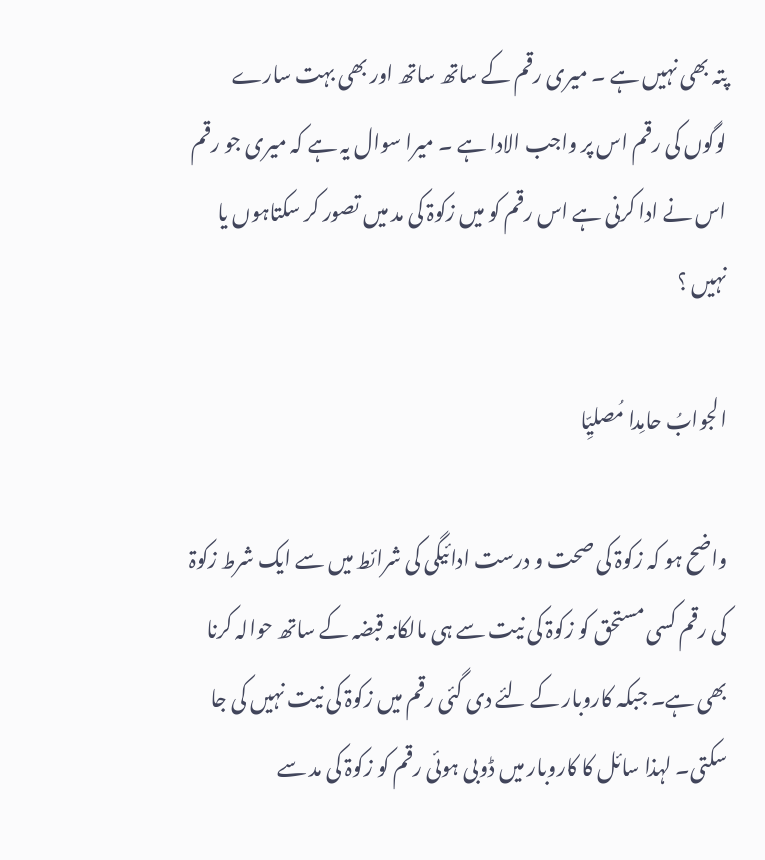پتہ بھی نہیں ہے ۔ میری رقم کے ساتھ ساتھ اور بھی بہت سارے لوگوں کی رقم اس پر واجب الادا ہے ۔ میرا سوال یہ ہے کہ میری جو رقم اس نے ادا کرنی ہے اس رقم کو میں زکوۃ کی مد میں تصور کر سکتاہوں یا نہیں ؟

الجوابُ حامِدا مُصلیِّا

واضح ہو کہ زکوۃ کی صحت و درست ادائیگی کی شرائط میں سے ایک شرط زکوۃ کی رقم کسی مستحق کو زکوۃ کی نیت سے ہی مالکانہ قبضہ کے ساتھ حوالہ کرنا بھی ہے۔ جبکہ کاروبار کے لئے دی گئی رقم میں زکوۃ کی نیت نہیں کی جا سکتی۔ لہذا سائل کا کاروبار میں ڈوبی ہوئی رقم کو زکوۃ کی مد سے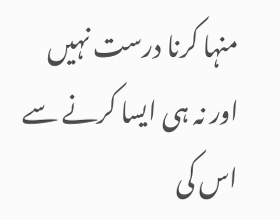منہا کرنا درست نہیں اور نہ ہی ایسا کرنے سے اس کی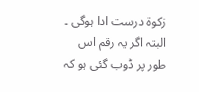زکوۃ درست ادا ہوگی ۔ البتہ اگر یہ رقم اس طور پر ڈوب گئی ہو کہ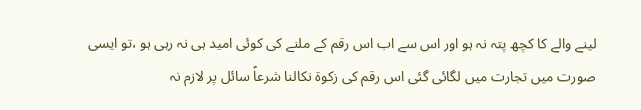لینے والے کا کچھ پتہ نہ ہو اور اس سے اب اس رقم کے ملنے کی کوئی امید ہی نہ رہی ہو ،تو ایسی صورت میں تجارت میں لگائی گئی اس رقم کی زکوۃ نکالنا شرعاً سائل پر لازم نہ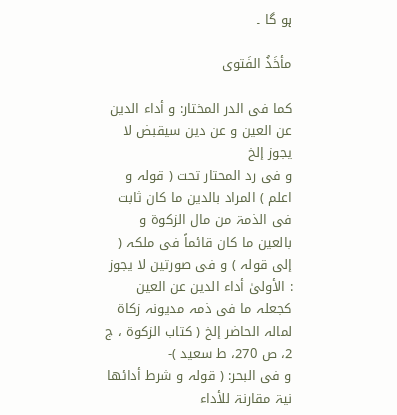ہو گا ۔

مأخَذُ الفَتوی

کما فی الدر المختار: و أداء الدین عن العین و عن دین سیقبض لا یجوز إلخ
و فی رد المحتار تحت ( قولہ و اعلم ) المراد بالدین ما کان ثابت فی الذمۃ من مال الزکوۃ و بالعین ما کان قائماً فی ملکہ ( إلی قولہ ) و فی صورتین لا یجوز : الأولیٰ أداء الدین عن العین کجعلہ ما فی ذمہ مدیونہ زکاۃ لمالہ الحاضر إلخ ( کتاب الزکوۃ ، ج 2، ص 270، ط سعید )-
و فی البحر: ( قولہ و شرط أدائھا نیۃ مقارنۃ للأداء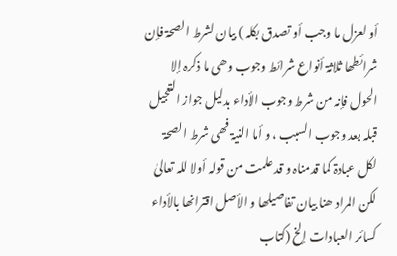أو لعزل ما وجب أو تصدق بکلہ ) بیان لشرط الصحۃ فإن شرائطھا ثلاثۃ أنواع شرائط وجوب وھی ما ذکرہ إلا الحول فإنہ من شرط وجوب الأداء بدلیل جواز التعجیل قبلہ بعد وجوب السبب ، و أما النیۃ فھی شرط الصحۃ لکل عبادۃ کما قدمناہ و قد علمت من قولہ أولا للہ تعالیٰ لکن المراد ھنا بیان تفاصیلھا و الأصل اقترانھا بالأداء کسائر العبادات إلخ (کتاب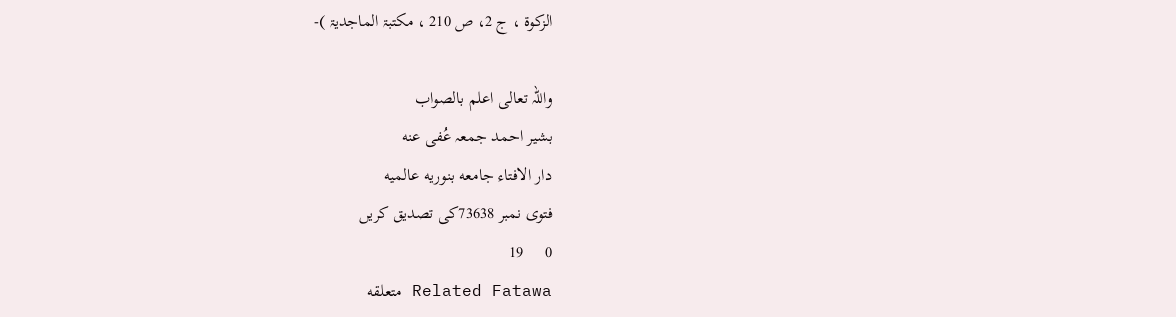الزکوۃ ، ج 2، ص 210 ، مکتبۃ الماجدیۃ )-

واللہ تعالی اعلم بالصواب
بشیر احمد جمعہ عُفی عنه
دار الافتاء جامعه بنوریه عالمیه
فتوی نمبر 73638کی تصدیق کریں
0     19
Related Fatawa متعلقه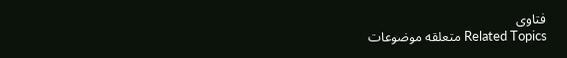فتاوی
Related Topics متعلقه موضوعات